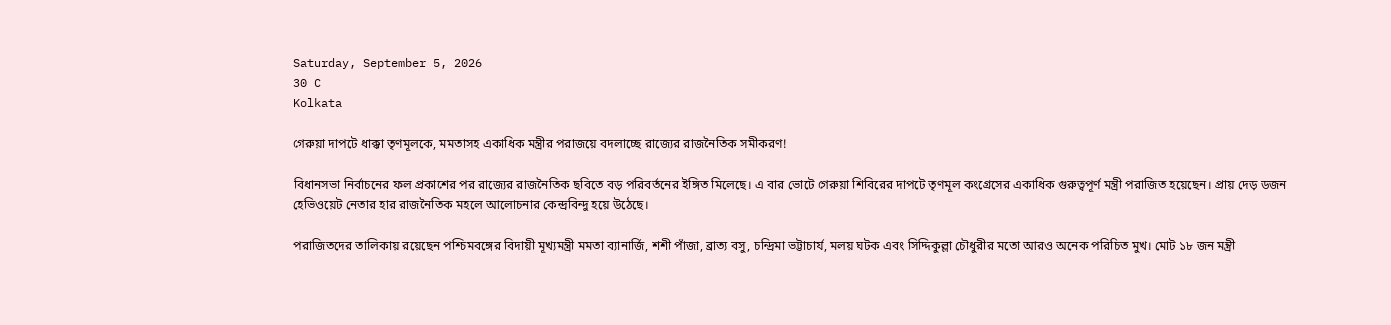Saturday, September 5, 2026
30 C
Kolkata

গেরুয়া দাপটে ধাক্কা তৃণমূলকে, মমতাসহ একাধিক মন্ত্রীর পরাজয়ে বদলাচ্ছে রাজ্যের রাজনৈতিক সমীকরণ!

বিধানসভা নির্বাচনের ফল প্রকাশের পর রাজ্যের রাজনৈতিক ছবিতে বড় পরিবর্তনের ইঙ্গিত মিলেছে। এ বার ভোটে গেরুয়া শিবিরের দাপটে তৃণমূল কংগ্রেসের একাধিক গুরুত্বপূর্ণ মন্ত্রী পরাজিত হয়েছেন। প্রায় দেড় ডজন হেভিওয়েট নেতার হার রাজনৈতিক মহলে আলোচনার কেন্দ্রবিন্দু হয়ে উঠেছে।

পরাজিতদের তালিকায় রয়েছেন পশ্চিমবঙ্গের বিদায়ী মূখ্যমন্ত্রী মমতা ব্যানার্জি, শশী পাঁজা, ব্রাত্য বসু, চন্দ্রিমা ভট্টাচার্য, মলয় ঘটক এবং সিদ্দিকুল্লা চৌধুরীর মতো আরও অনেক পরিচিত মুখ। মোট ১৮ জন মন্ত্রী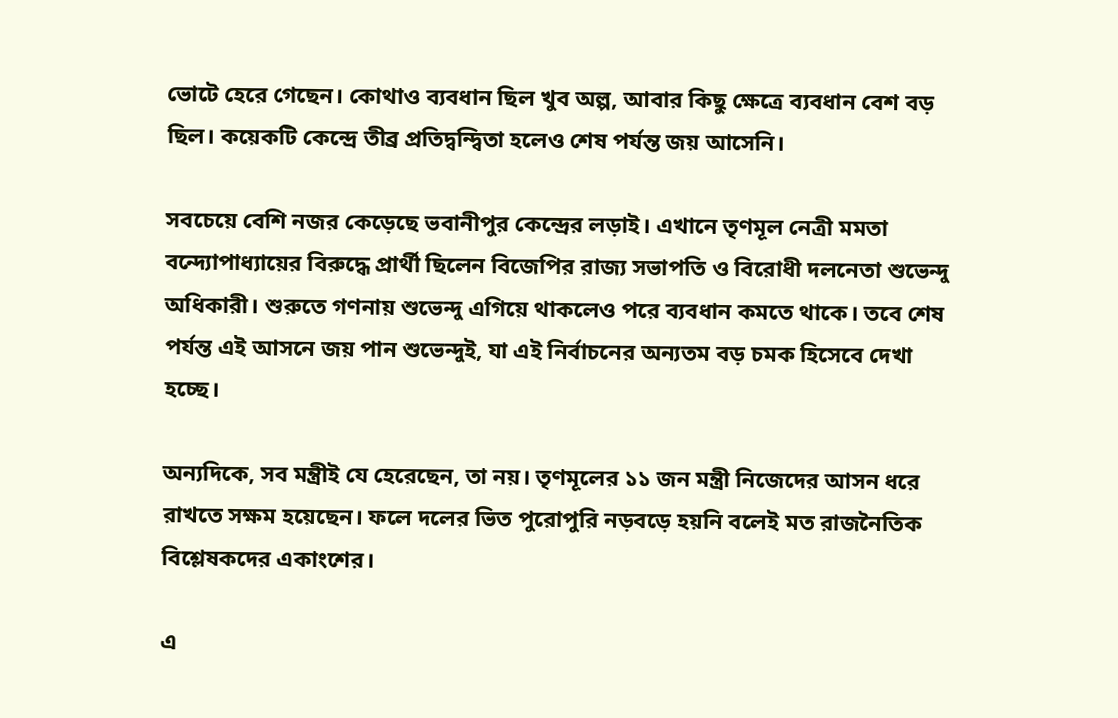ভোটে হেরে গেছেন। কোথাও ব্যবধান ছিল খুব অল্প, আবার কিছু ক্ষেত্রে ব্যবধান বেশ বড় ছিল। কয়েকটি কেন্দ্রে তীব্র প্রতিদ্বন্দ্বিতা হলেও শেষ পর্যন্ত জয় আসেনি।

সবচেয়ে বেশি নজর কেড়েছে ভবানীপুর কেন্দ্রের লড়াই। এখানে তৃণমূল নেত্রী মমতা বন্দ্যোপাধ্যায়ের বিরুদ্ধে প্রার্থী ছিলেন বিজেপির রাজ্য সভাপতি ও বিরোধী দলনেতা শুভেন্দু অধিকারী। শুরুতে গণনায় শুভেন্দু এগিয়ে থাকলেও পরে ব্যবধান কমতে থাকে। তবে শেষ পর্যন্ত এই আসনে জয় পান শুভেন্দুই, যা এই নির্বাচনের অন্যতম বড় চমক হিসেবে দেখা হচ্ছে।

অন্যদিকে, সব মন্ত্রীই যে হেরেছেন, তা নয়। তৃণমূলের ১১ জন মন্ত্রী নিজেদের আসন ধরে রাখতে সক্ষম হয়েছেন। ফলে দলের ভিত পুরোপুরি নড়বড়ে হয়নি বলেই মত রাজনৈতিক বিশ্লেষকদের একাংশের।

এ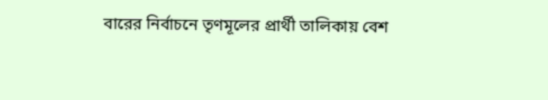বারের নির্বাচনে তৃণমূলের প্রার্থী তালিকায় বেশ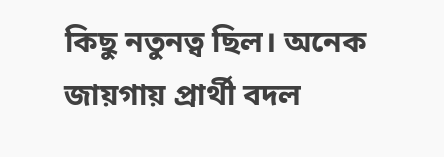কিছু নতুনত্ব ছিল। অনেক জায়গায় প্রার্থী বদল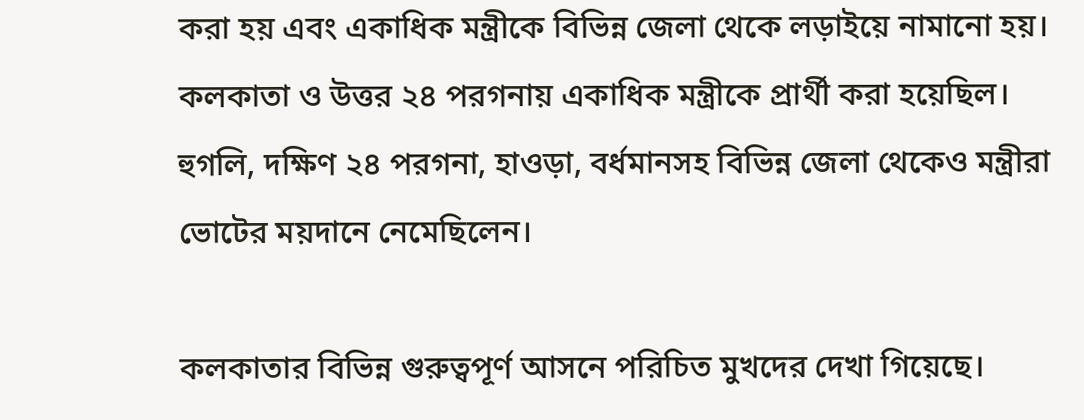করা হয় এবং একাধিক মন্ত্রীকে বিভিন্ন জেলা থেকে লড়াইয়ে নামানো হয়। কলকাতা ও উত্তর ২৪ পরগনায় একাধিক মন্ত্রীকে প্রার্থী করা হয়েছিল। হুগলি, দক্ষিণ ২৪ পরগনা, হাওড়া, বর্ধমানসহ বিভিন্ন জেলা থেকেও মন্ত্রীরা ভোটের ময়দানে নেমেছিলেন।

কলকাতার বিভিন্ন গুরুত্বপূর্ণ আসনে পরিচিত মুখদের দেখা গিয়েছে।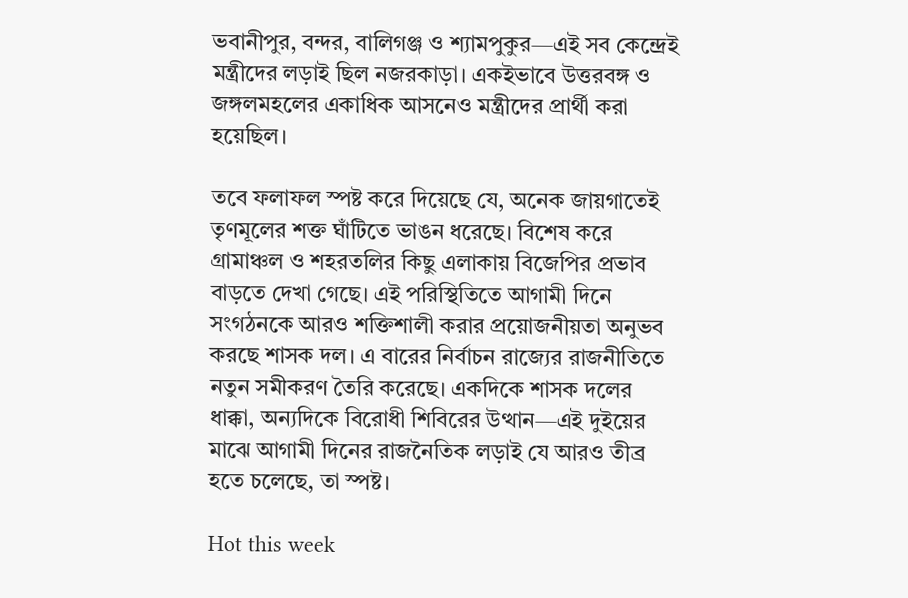ভবানীপুর, বন্দর, বালিগঞ্জ ও শ্যামপুকুর—এই সব কেন্দ্রেই মন্ত্রীদের লড়াই ছিল নজরকাড়া। একইভাবে উত্তরবঙ্গ ও জঙ্গলমহলের একাধিক আসনেও মন্ত্রীদের প্রার্থী করা হয়েছিল।

তবে ফলাফল স্পষ্ট করে দিয়েছে যে, অনেক জায়গাতেই তৃণমূলের শক্ত ঘাঁটিতে ভাঙন ধরেছে। বিশেষ করে গ্রামাঞ্চল ও শহরতলির কিছু এলাকায় বিজেপির প্রভাব বাড়তে দেখা গেছে। এই পরিস্থিতিতে আগামী দিনে সংগঠনকে আরও শক্তিশালী করার প্রয়োজনীয়তা অনুভব করছে শাসক দল। এ বারের নির্বাচন রাজ্যের রাজনীতিতে নতুন সমীকরণ তৈরি করেছে। একদিকে শাসক দলের ধাক্কা, অন্যদিকে বিরোধী শিবিরের উত্থান—এই দুইয়ের মাঝে আগামী দিনের রাজনৈতিক লড়াই যে আরও তীব্র হতে চলেছে, তা স্পষ্ট।

Hot this week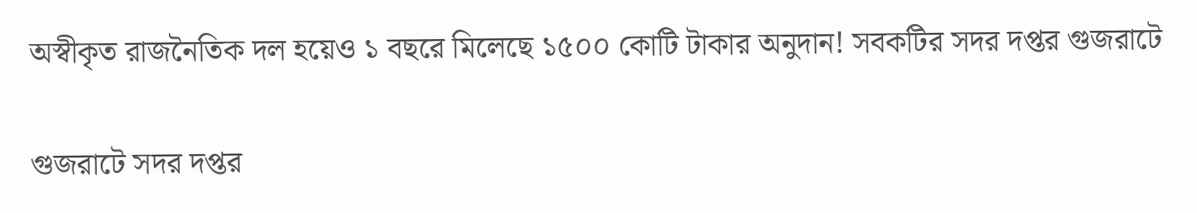অস্বীকৃত রাজনৈতিক দল হয়েও ১ বছরে মিলেছে ১৫০০ কোটি টাকার অনুদান! সবকটির সদর দপ্তর গুজরাটে

গুজরাটে সদর দপ্তর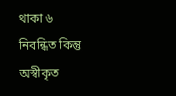থাকা ৬ নিবন্ধিত কিন্তু অস্বীকৃত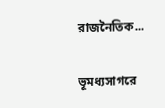রাজনৈতিক...

ভূমধ্যসাগরে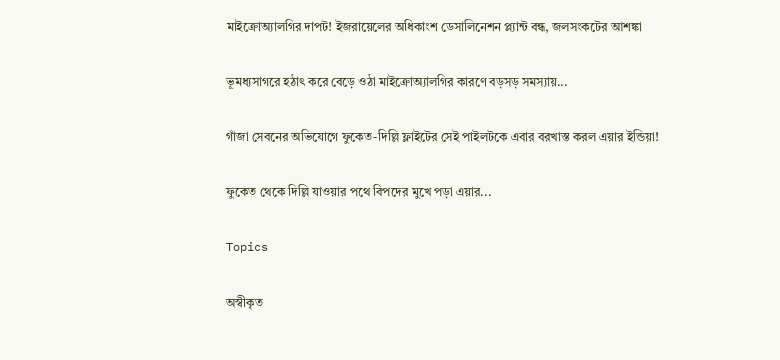মাইক্রোঅ্যালগির দাপট! ইজরায়েলের অধিকাংশ ডেসালিনেশন প্ল্যান্ট বন্ধ, জলসংকটের আশঙ্কা

ভূমধ্যসাগরে হঠাৎ করে বেড়ে ওঠা মাইক্রোঅ্যালগির কারণে বড়সড় সমস্যায়...

গাঁজা সেবনের অভিযোগে ফুকেত-দিল্লি ফ্লাইটের সেই পাইলটকে এবার বরখাস্ত করল এয়ার ইন্ডিয়া!

ফুকেত থেকে দিল্লি যাওয়ার পথে বিপদের মুখে পড়া এয়ার...

Topics

অস্বীকৃত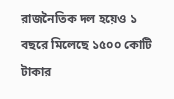রাজনৈতিক দল হয়েও ১ বছরে মিলেছে ১৫০০ কোটি টাকার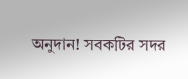অনুদান! সবকটির সদর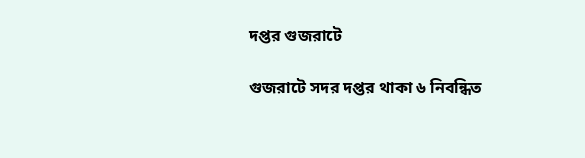দপ্তর গুজরাটে

গুজরাটে সদর দপ্তর থাকা ৬ নিবন্ধিত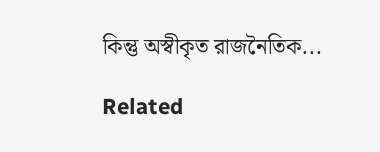কিন্তু অস্বীকৃত রাজনৈতিক...

Related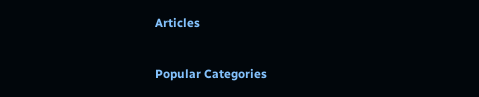Articles

Popular Categories